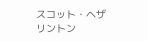スコット・ヘザリントン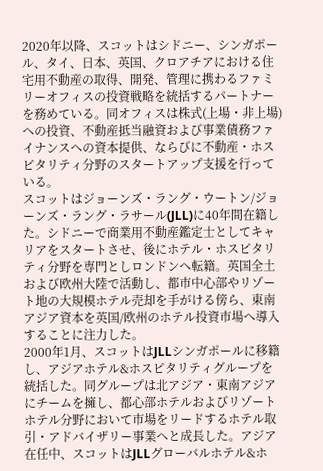2020年以降、スコットはシドニー、シンガポール、タイ、日本、英国、クロアチアにおける住宅用不動産の取得、開発、管理に携わるファミリーオフィスの投資戦略を統括するパートナーを務めている。同オフィスは株式(上場・非上場)への投資、不動産抵当融資および事業債務ファイナンスへの資本提供、ならびに不動産・ホスピタリティ分野のスタートアップ支援を行っている。
スコットはジョーンズ・ラング・ウートン/ジョーンズ・ラング・ラサール(JLL)に40年間在籍した。シドニーで商業用不動産鑑定士としてキャリアをスタートさせ、後にホテル・ホスピタリティ分野を専門としロンドンへ転籍。英国全土および欧州大陸で活動し、都市中心部やリゾート地の大規模ホテル売却を手がける傍ら、東南アジア資本を英国/欧州のホテル投資市場へ導入することに注力した。
2000年1月、スコットはJLLシンガポールに移籍し、アジアホテル&ホスピタリティグループを統括した。同グループは北アジア・東南アジアにチームを擁し、都心部ホテルおよびリゾートホテル分野において市場をリードするホテル取引・アドバイザリー事業へと成長した。アジア在任中、スコットはJLLグローバルホテル&ホ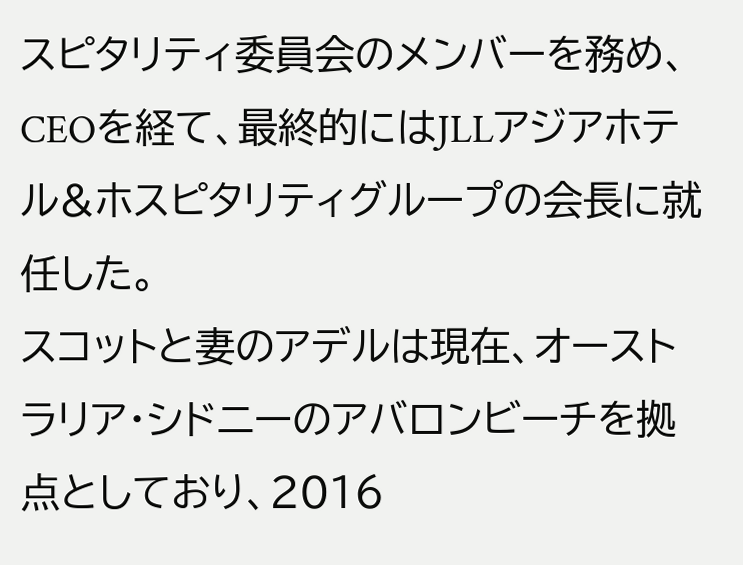スピタリティ委員会のメンバーを務め、CEOを経て、最終的にはJLLアジアホテル&ホスピタリティグループの会長に就任した。
スコットと妻のアデルは現在、オーストラリア・シドニーのアバロンビーチを拠点としており、2016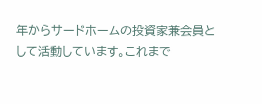年からサードホームの投資家兼会員として活動しています。これまで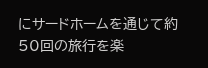にサードホームを通じて約50回の旅行を楽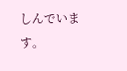しんでいます。